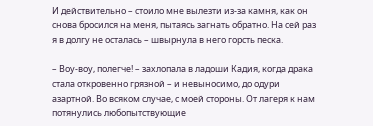И действительно – стоило мне вылезти из-за камня, как он снова бросился на меня, пытаясь загнать обратно. На сей раз я в долгу не осталась – швырнула в него горсть песка.

– Воу-воу, полегче! – захлопала в ладоши Кадия, когда драка стала откровенно грязной – и невыносимо, до одури азартной. Во всяком случае, с моей стороны. От лагеря к нам потянулись любопытствующие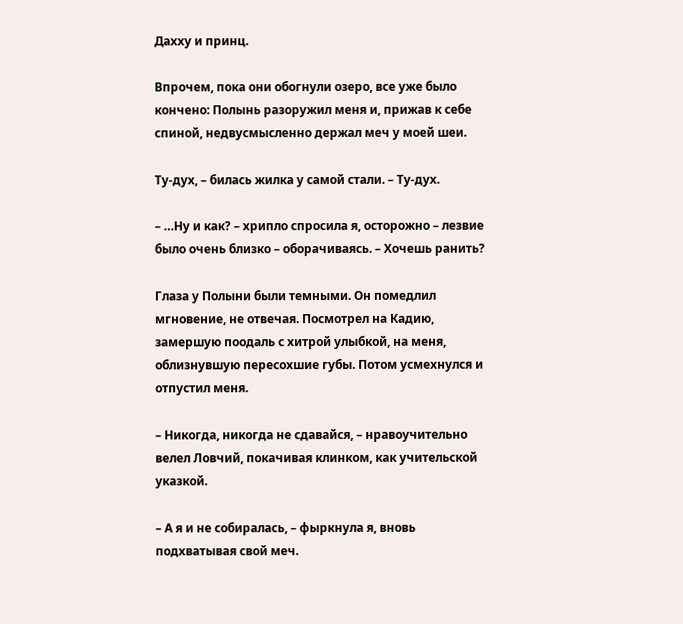Дахху и принц.

Впрочем, пока они обогнули озеро, все уже было кончено: Полынь разоружил меня и, прижав к себе спиной, недвусмысленно держал меч у моей шеи.

Ту-дух, – билась жилка у самой стали. – Ту-дух.

– …Ну и как? – хрипло спросила я, осторожно – лезвие было очень близко – оборачиваясь. – Хочешь ранить?

Глаза у Полыни были темными. Он помедлил мгновение, не отвечая. Посмотрел на Кадию, замершую поодаль с хитрой улыбкой, на меня, облизнувшую пересохшие губы. Потом усмехнулся и отпустил меня.

– Никогда, никогда не сдавайся, – нравоучительно велел Ловчий, покачивая клинком, как учительской указкой.

– А я и не собиралась, – фыркнула я, вновь подхватывая свой меч.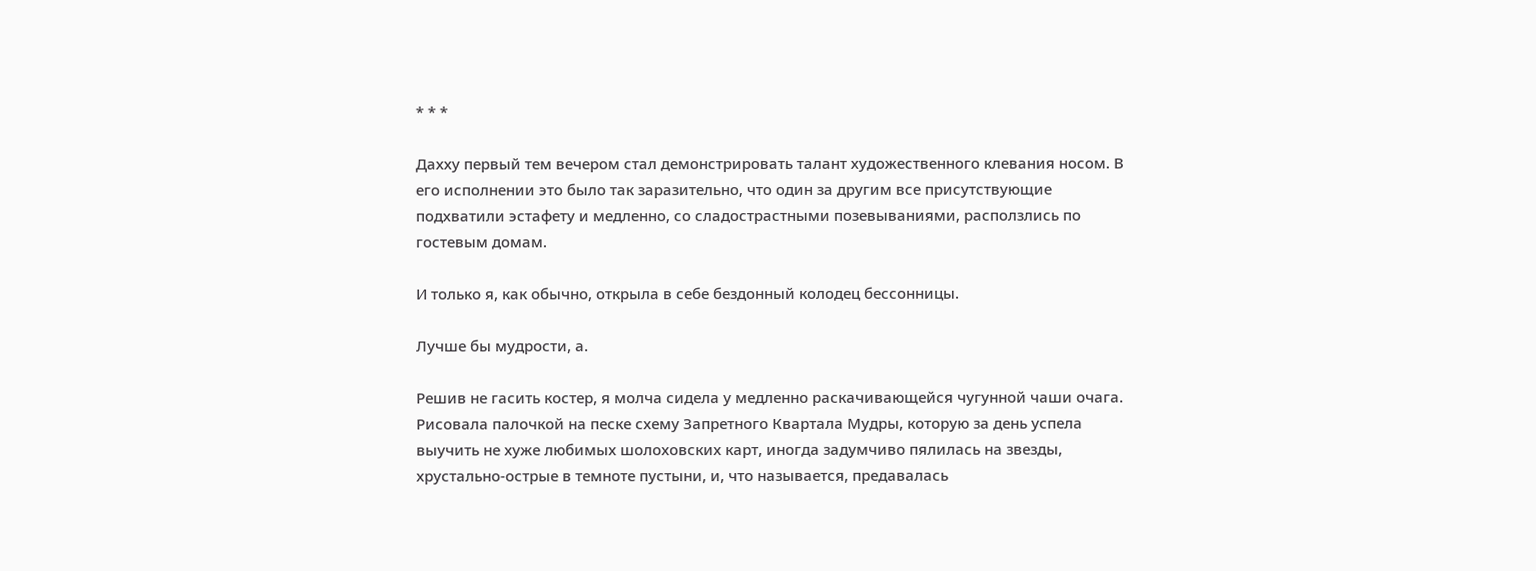* * *

Дахху первый тем вечером стал демонстрировать талант художественного клевания носом. В его исполнении это было так заразительно, что один за другим все присутствующие подхватили эстафету и медленно, со сладострастными позевываниями, расползлись по гостевым домам.

И только я, как обычно, открыла в себе бездонный колодец бессонницы.

Лучше бы мудрости, а.

Решив не гасить костер, я молча сидела у медленно раскачивающейся чугунной чаши очага. Рисовала палочкой на песке схему Запретного Квартала Мудры, которую за день успела выучить не хуже любимых шолоховских карт, иногда задумчиво пялилась на звезды, хрустально-острые в темноте пустыни, и, что называется, предавалась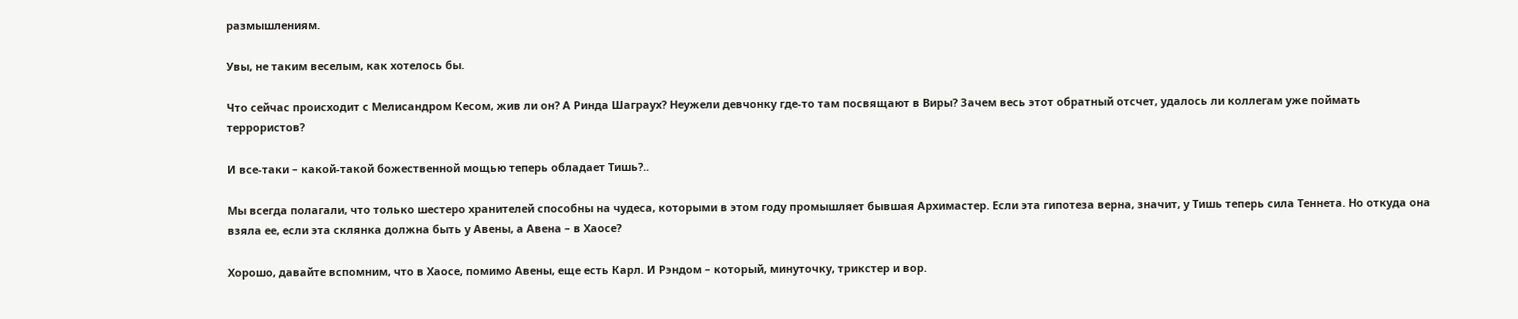размышлениям.

Увы, не таким веселым, как хотелось бы.

Что сейчас происходит с Мелисандром Кесом, жив ли он? А Ринда Шаграух? Неужели девчонку где-то там посвящают в Виры? Зачем весь этот обратный отсчет, удалось ли коллегам уже поймать террористов?

И все-таки – какой-такой божественной мощью теперь обладает Тишь?..

Мы всегда полагали, что только шестеро хранителей способны на чудеса, которыми в этом году промышляет бывшая Архимастер. Если эта гипотеза верна, значит, у Тишь теперь сила Теннета. Но откуда она взяла ее, если эта склянка должна быть у Авены, а Авена – в Хаосе?

Хорошо, давайте вспомним, что в Хаосе, помимо Авены, еще есть Карл. И Рэндом – который, минуточку, трикстер и вор.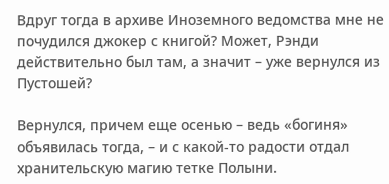Вдруг тогда в архиве Иноземного ведомства мне не почудился джокер с книгой? Может, Рэнди действительно был там, а значит – уже вернулся из Пустошей?

Вернулся, причем еще осенью – ведь «богиня» объявилась тогда, – и с какой-то радости отдал хранительскую магию тетке Полыни.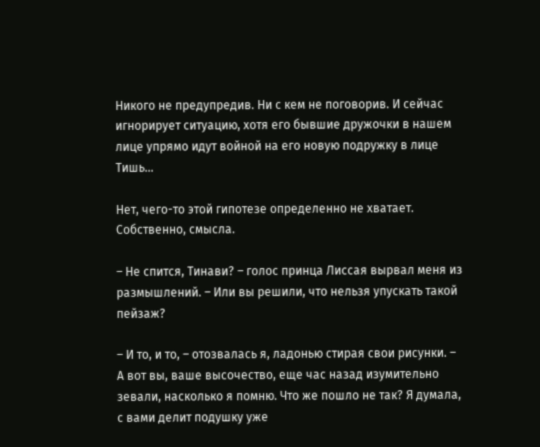Никого не предупредив. Ни с кем не поговорив. И сейчас игнорирует ситуацию, хотя его бывшие дружочки в нашем лице упрямо идут войной на его новую подружку в лице Тишь…

Нет, чего-то этой гипотезе определенно не хватает. Собственно, смысла.

– Не спится, Тинави? – голос принца Лиссая вырвал меня из размышлений. – Или вы решили, что нельзя упускать такой пейзаж?

– И то, и то, – отозвалась я, ладонью стирая свои рисунки. – А вот вы, ваше высочество, еще час назад изумительно зевали, насколько я помню. Что же пошло не так? Я думала, с вами делит подушку уже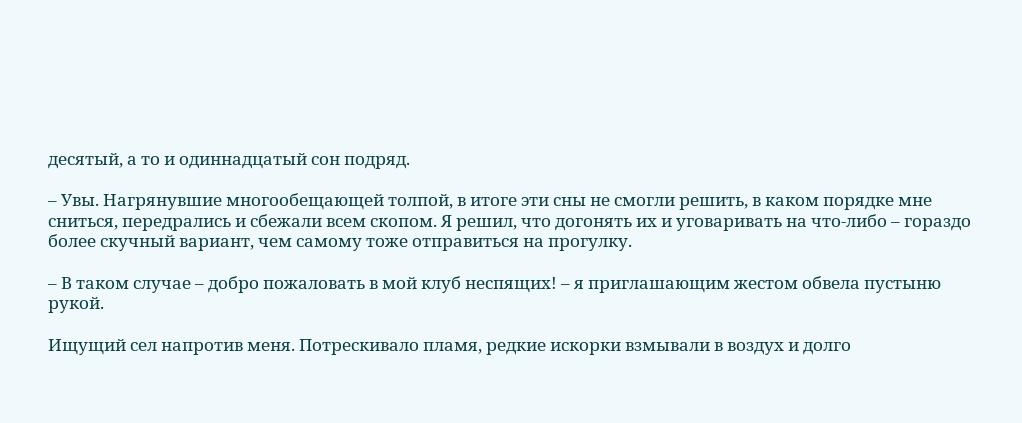десятый, а то и одиннадцатый сон подряд.

– Увы. Нагрянувшие многообещающей толпой, в итоге эти сны не смогли решить, в каком порядке мне сниться, передрались и сбежали всем скопом. Я решил, что догонять их и уговаривать на что-либо – гораздо более скучный вариант, чем самому тоже отправиться на прогулку.

– В таком случае – добро пожаловать в мой клуб неспящих! – я приглашающим жестом обвела пустыню рукой.

Ищущий сел напротив меня. Потрескивало пламя, редкие искорки взмывали в воздух и долго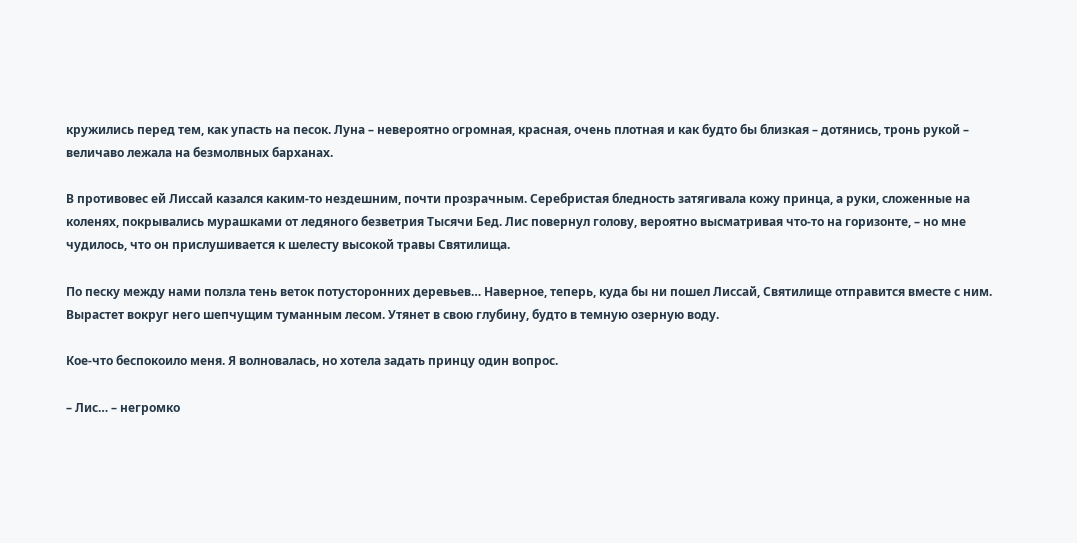кружились перед тем, как упасть на песок. Луна – невероятно огромная, красная, очень плотная и как будто бы близкая – дотянись, тронь рукой – величаво лежала на безмолвных барханах.

В противовес ей Лиссай казался каким-то нездешним, почти прозрачным. Серебристая бледность затягивала кожу принца, а руки, сложенные на коленях, покрывались мурашками от ледяного безветрия Тысячи Бед. Лис повернул голову, вероятно высматривая что-то на горизонте, – но мне чудилось, что он прислушивается к шелесту высокой травы Святилища.

По песку между нами ползла тень веток потусторонних деревьев… Наверное, теперь, куда бы ни пошел Лиссай, Святилище отправится вместе с ним. Вырастет вокруг него шепчущим туманным лесом. Утянет в свою глубину, будто в темную озерную воду.

Кое-что беспокоило меня. Я волновалась, но хотела задать принцу один вопрос.

– Лис… – негромко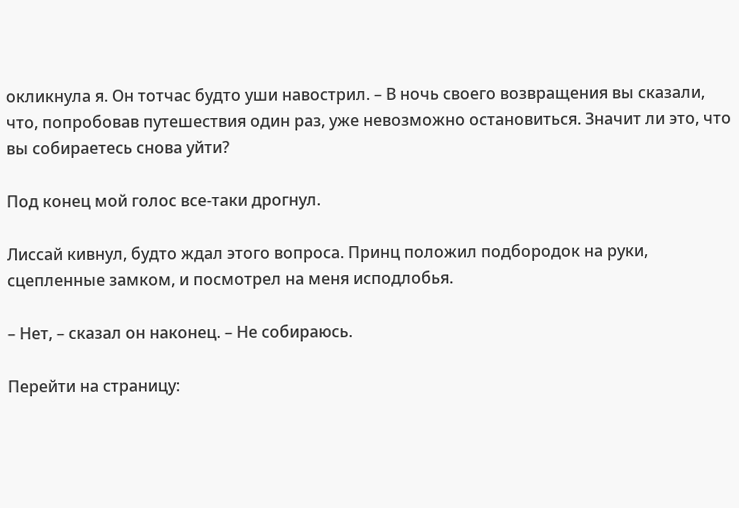окликнула я. Он тотчас будто уши навострил. – В ночь своего возвращения вы сказали, что, попробовав путешествия один раз, уже невозможно остановиться. Значит ли это, что вы собираетесь снова уйти?

Под конец мой голос все-таки дрогнул.

Лиссай кивнул, будто ждал этого вопроса. Принц положил подбородок на руки, сцепленные замком, и посмотрел на меня исподлобья.

– Нет, – сказал он наконец. – Не собираюсь.

Перейти на страницу: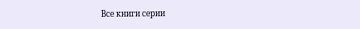Все книги серии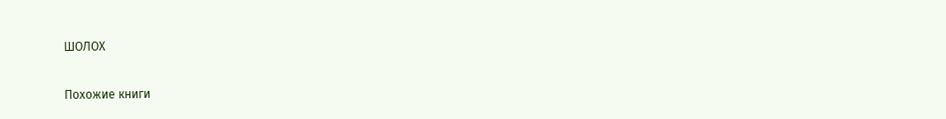ШОЛОХ

Похожие книги